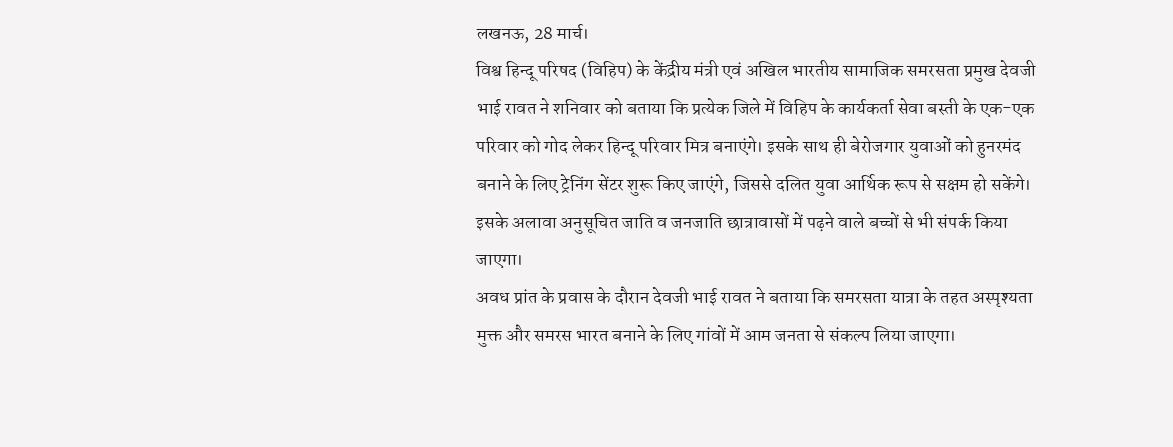लखनऊ, 28 मार्च।
विश्व हिन्दू परिषद (विहिप) के केंद्रीय मंत्री एवं अखिल भारतीय सामाजिक समरसता प्रमुख देवजी भाई रावत ने शनिवार को बताया कि प्रत्येक जिले में विहिप के कार्यकर्ता सेवा बस्ती के एक-एक परिवार को गोद लेकर हिन्दू परिवार मित्र बनाएंगे। इसके साथ ही बेरोजगार युवाओं को हुनरमंद बनाने के लिए ट्रेनिंग सेंटर शुरू किए जाएंगे, जिससे दलित युवा आर्थिक रूप से सक्षम हो सकेंगे। इसके अलावा अनुसूचित जाति व जनजाति छात्रावासों में पढ़ने वाले बच्चों से भी संपर्क किया जाएगा।
अवध प्रांत के प्रवास के दौरान देवजी भाई रावत ने बताया कि समरसता यात्रा के तहत अस्पृश्यता मुक्त और समरस भारत बनाने के लिए गांवों में आम जनता से संकल्प लिया जाएगा।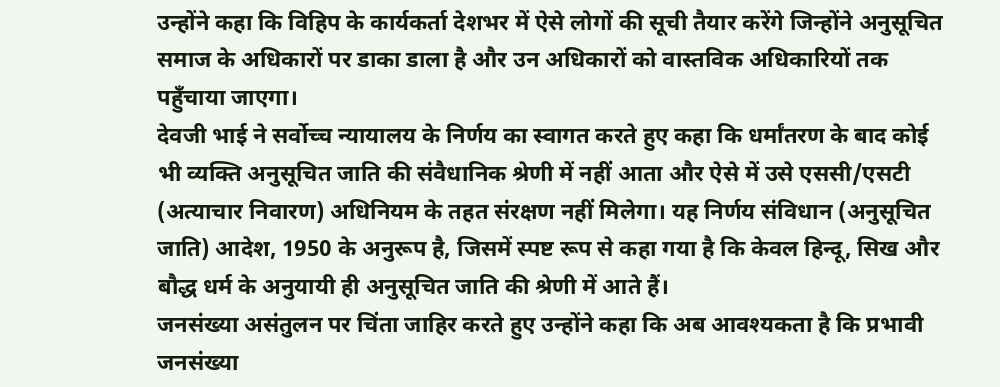उन्होंने कहा कि विहिप के कार्यकर्ता देशभर में ऐसे लोगों की सूची तैयार करेंगे जिन्होंने अनुसूचित समाज के अधिकारों पर डाका डाला है और उन अधिकारों को वास्तविक अधिकारियों तक पहुँचाया जाएगा।
देवजी भाई ने सर्वोच्च न्यायालय के निर्णय का स्वागत करते हुए कहा कि धर्मांतरण के बाद कोई भी व्यक्ति अनुसूचित जाति की संवैधानिक श्रेणी में नहीं आता और ऐसे में उसे एससी/एसटी (अत्याचार निवारण) अधिनियम के तहत संरक्षण नहीं मिलेगा। यह निर्णय संविधान (अनुसूचित जाति) आदेश, 1950 के अनुरूप है, जिसमें स्पष्ट रूप से कहा गया है कि केवल हिन्दू, सिख और बौद्ध धर्म के अनुयायी ही अनुसूचित जाति की श्रेणी में आते हैं।
जनसंख्या असंतुलन पर चिंता जाहिर करते हुए उन्होंने कहा कि अब आवश्यकता है कि प्रभावी जनसंख्या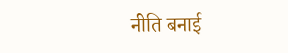नीति बनाई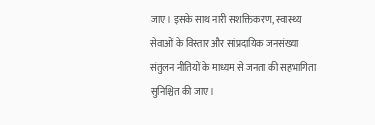जाए। इसके साथ नारी सशक्तिकरण, स्वास्थ्य सेवाओं के विस्तार और सांप्रदायिक जनसंख्या संतुलन नीतियों के माध्यम से जनता की सहभागिता सुनिश्चित की जाए।